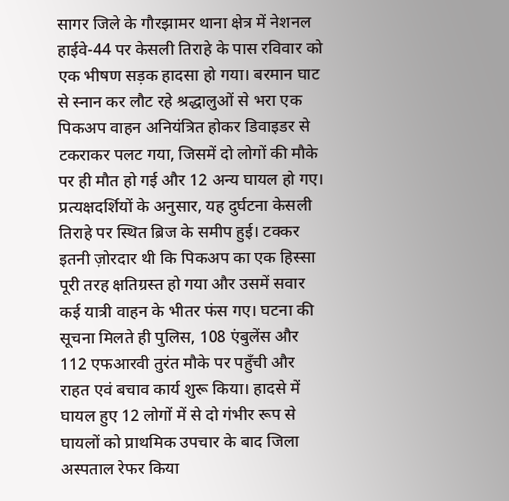सागर जिले के गौरझामर थाना क्षेत्र में नेशनल हाईवे-44 पर केसली तिराहे के पास रविवार को एक भीषण सड़क हादसा हो गया। बरमान घाट से स्नान कर लौट रहे श्रद्धालुओं से भरा एक पिकअप वाहन अनियंत्रित होकर डिवाइडर से टकराकर पलट गया, जिसमें दो लोगों की मौके पर ही मौत हो गई और 12 अन्य घायल हो गए। प्रत्यक्षदर्शियों के अनुसार, यह दुर्घटना केसली तिराहे पर स्थित ब्रिज के समीप हुई। टक्कर इतनी ज़ोरदार थी कि पिकअप का एक हिस्सा पूरी तरह क्षतिग्रस्त हो गया और उसमें सवार कई यात्री वाहन के भीतर फंस गए। घटना की सूचना मिलते ही पुलिस, 108 एंबुलेंस और 112 एफआरवी तुरंत मौके पर पहुँची और राहत एवं बचाव कार्य शुरू किया। हादसे में घायल हुए 12 लोगों में से दो गंभीर रूप से घायलों को प्राथमिक उपचार के बाद जिला अस्पताल रेफर किया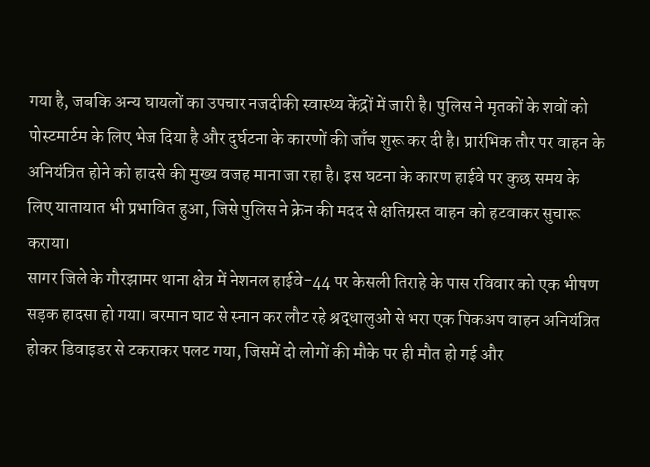गया है, जबकि अन्य घायलों का उपचार नजदीकी स्वास्थ्य केंद्रों में जारी है। पुलिस ने मृतकों के शवों को पोस्टमार्टम के लिए भेज दिया है और दुर्घटना के कारणों की जाँच शुरू कर दी है। प्रारंभिक तौर पर वाहन के अनियंत्रित होने को हादसे की मुख्य वजह माना जा रहा है। इस घटना के कारण हाईवे पर कुछ समय के लिए यातायात भी प्रभावित हुआ, जिसे पुलिस ने क्रेन की मदद से क्षतिग्रस्त वाहन को हटवाकर सुचारू कराया।
सागर जिले के गौरझामर थाना क्षेत्र में नेशनल हाईवे-44 पर केसली तिराहे के पास रविवार को एक भीषण सड़क हादसा हो गया। बरमान घाट से स्नान कर लौट रहे श्रद्धालुओं से भरा एक पिकअप वाहन अनियंत्रित होकर डिवाइडर से टकराकर पलट गया, जिसमें दो लोगों की मौके पर ही मौत हो गई और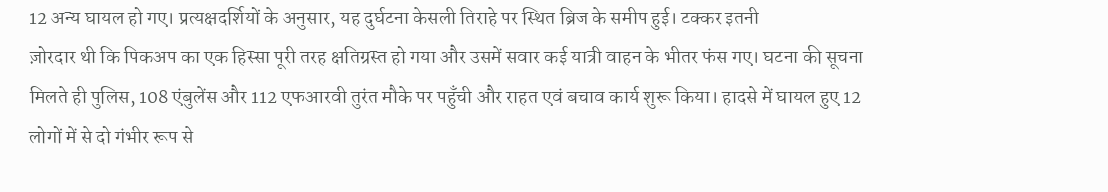12 अन्य घायल हो गए। प्रत्यक्षदर्शियों के अनुसार, यह दुर्घटना केसली तिराहे पर स्थित ब्रिज के समीप हुई। टक्कर इतनी
ज़ोरदार थी कि पिकअप का एक हिस्सा पूरी तरह क्षतिग्रस्त हो गया और उसमें सवार कई यात्री वाहन के भीतर फंस गए। घटना की सूचना मिलते ही पुलिस, 108 एंबुलेंस और 112 एफआरवी तुरंत मौके पर पहुँची और राहत एवं बचाव कार्य शुरू किया। हादसे में घायल हुए 12 लोगों में से दो गंभीर रूप से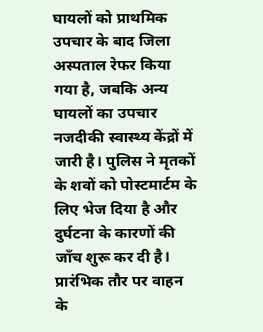घायलों को प्राथमिक उपचार के बाद जिला अस्पताल रेफर किया गया है, जबकि अन्य घायलों का उपचार
नजदीकी स्वास्थ्य केंद्रों में जारी है। पुलिस ने मृतकों के शवों को पोस्टमार्टम के लिए भेज दिया है और दुर्घटना के कारणों की जाँच शुरू कर दी है। प्रारंभिक तौर पर वाहन के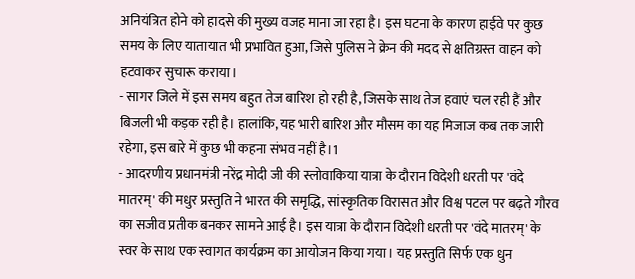अनियंत्रित होने को हादसे की मुख्य वजह माना जा रहा है। इस घटना के कारण हाईवे पर कुछ समय के लिए यातायात भी प्रभावित हुआ, जिसे पुलिस ने क्रेन की मदद से क्षतिग्रस्त वाहन को हटवाकर सुचारू कराया।
- सागर जिले में इस समय बहुत तेज बारिश हो रही है, जिसके साथ तेज हवाएं चल रही हैं और बिजली भी कड़क रही है। हालांकि, यह भारी बारिश और मौसम का यह मिजाज कब तक जारी रहेगा, इस बारे में कुछ भी कहना संभव नहीं है।1
- आदरणीय प्रधानमंत्री नरेंद्र मोदी जी की स्लोवाकिया यात्रा के दौरान विदेशी धरती पर 'वंदे मातरम्' की मधुर प्रस्तुति ने भारत की समृद्धि, सांस्कृतिक विरासत और विश्व पटल पर बढ़ते गौरव का सजीव प्रतीक बनकर सामने आई है। इस यात्रा के दौरान विदेशी धरती पर 'वंदे मातरम्' के स्वर के साथ एक स्वागत कार्यक्रम का आयोजन किया गया। यह प्रस्तुति सिर्फ एक धुन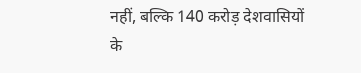नहीं, बल्कि 140 करोड़ देशवासियों के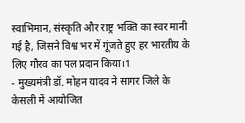स्वाभिमान, संस्कृति और राष्ट्र भक्ति का स्वर मानी गई है, जिसने विश्व भर में गूंजते हुए हर भारतीय के लिए गौरव का पल प्रदान किया।1
- मुख्यमंत्री डॉ. मोहन यादव ने सागर जिले के केसली में आयोजित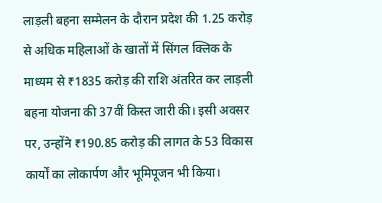लाड़ली बहना सम्मेलन के दौरान प्रदेश की 1.25 करोड़ से अधिक महिलाओं के खातों में सिंगल क्लिक के माध्यम से ₹1835 करोड़ की राशि अंतरित कर लाड़ली बहना योजना की 37वीं किस्त जारी की। इसी अवसर पर, उन्होंने ₹190.85 करोड़ की लागत के 53 विकास कार्यों का लोकार्पण और भूमिपूजन भी किया।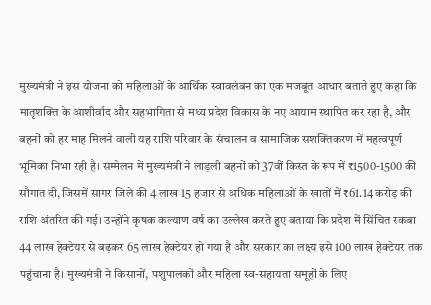मुख्यमंत्री ने इस योजना को महिलाओं के आर्थिक स्वावलंबन का एक मजबूत आधार बताते हुए कहा कि मातृशक्ति के आशीर्वाद और सहभागिता से मध्य प्रदेश विकास के नए आयाम स्थापित कर रहा है, और बहनों को हर माह मिलने वाली यह राशि परिवार के संचालन व सामाजिक सशक्तिकरण में महत्वपूर्ण भूमिका निभा रही है। सम्मेलन में मुख्यमंत्री ने लाड़ली बहनों को 37वीं किस्त के रूप में ₹1500-1500 की सौगात दी, जिसमें सागर जिले की 4 लाख 15 हजार से अधिक महिलाओं के खातों में ₹61.14 करोड़ की राशि अंतरित की गई। उन्होंने कृषक कल्याण वर्ष का उल्लेख करते हुए बताया कि प्रदेश में सिंचित रकबा 44 लाख हेक्टेयर से बढ़कर 65 लाख हेक्टेयर हो गया है और सरकार का लक्ष्य इसे 100 लाख हेक्टेयर तक पहुंचाना है। मुख्यमंत्री ने किसानों, पशुपालकों और महिला स्व-सहायता समूहों के लिए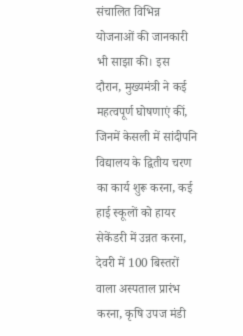संचालित विभिन्न योजनाओं की जानकारी भी साझा की। इस दौरान, मुख्यमंत्री ने कई महत्वपूर्ण घोषणाएं कीं, जिनमें केसली में सांदीपनि विद्यालय के द्वितीय चरण का कार्य शुरू करना, कई हाई स्कूलों को हायर सेकेंडरी में उन्नत करना, देवरी में 100 बिस्तरों वाला अस्पताल प्रारंभ करना, कृषि उपज मंडी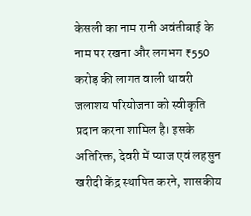केसली का नाम रानी अवंतीबाई के नाम पर रखना और लगभग ₹550 करोड़ की लागत वाली थावरी जलाशय परियोजना को स्वीकृति प्रदान करना शामिल है। इसके अतिरिक्त, देवरी में प्याज एवं लहसुन खरीदी केंद्र स्थापित करने, शासकीय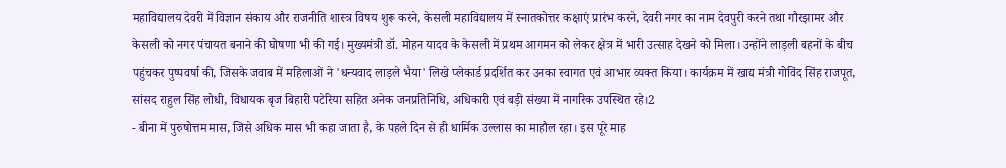महाविद्यालय देवरी में विज्ञान संकाय और राजनीति शास्त्र विषय शुरू करने, केसली महाविद्यालय में स्नातकोत्तर कक्षाएं प्रारंभ करने, देवरी नगर का नाम देवपुरी करने तथा गौरझामर और केसली को नगर पंचायत बनाने की घोषणा भी की गई। मुख्यमंत्री डॉ. मोहन यादव के केसली में प्रथम आगमन को लेकर क्षेत्र में भारी उत्साह देखने को मिला। उन्होंने लाड़ली बहनों के बीच पहुंचकर पुष्पवर्षा की, जिसके जवाब में महिलाओं ने 'धन्यवाद लाड़ले भैया' लिखे प्लेकार्ड प्रदर्शित कर उनका स्वागत एवं आभार व्यक्त किया। कार्यक्रम में खाद्य मंत्री गोविंद सिंह राजपूत, सांसद राहुल सिंह लोधी, विधायक बृज बिहारी पटेरिया सहित अनेक जनप्रतिनिधि, अधिकारी एवं बड़ी संख्या में नागरिक उपस्थित रहे।2
- बीना में पुरुषोत्तम मास, जिसे अधिक मास भी कहा जाता है, के पहले दिन से ही धार्मिक उल्लास का माहौल रहा। इस पूरे माह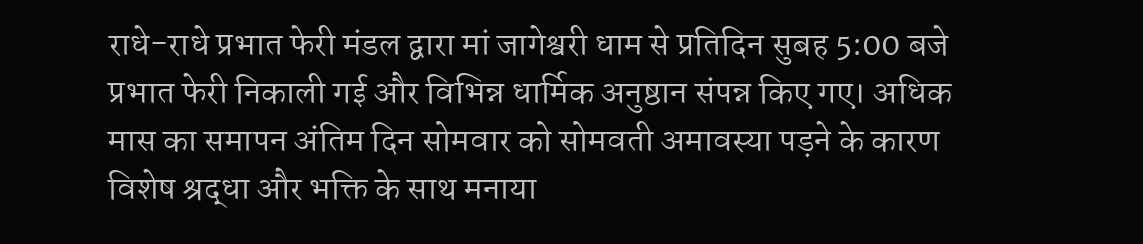राधे-राधे प्रभात फेरी मंडल द्वारा मां जागेश्वरी धाम से प्रतिदिन सुबह 5:00 बजे प्रभात फेरी निकाली गई और विभिन्न धार्मिक अनुष्ठान संपन्न किए गए। अधिक मास का समापन अंतिम दिन सोमवार को सोमवती अमावस्या पड़ने के कारण विशेष श्रद्धा और भक्ति के साथ मनाया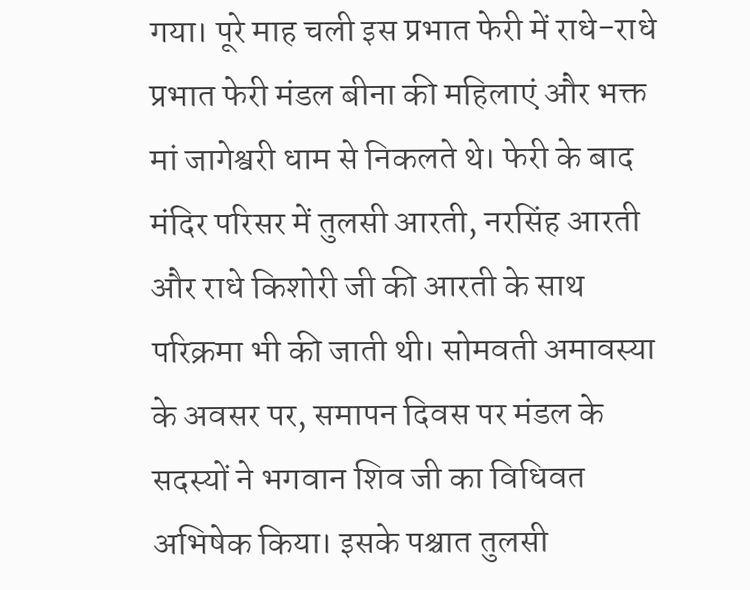गया। पूरे माह चली इस प्रभात फेरी में राधे-राधे प्रभात फेरी मंडल बीना की महिलाएं और भक्त मां जागेश्वरी धाम से निकलते थे। फेरी के बाद मंदिर परिसर में तुलसी आरती, नरसिंह आरती और राधे किशोरी जी की आरती के साथ परिक्रमा भी की जाती थी। सोमवती अमावस्या के अवसर पर, समापन दिवस पर मंडल के सदस्यों ने भगवान शिव जी का विधिवत अभिषेक किया। इसके पश्चात तुलसी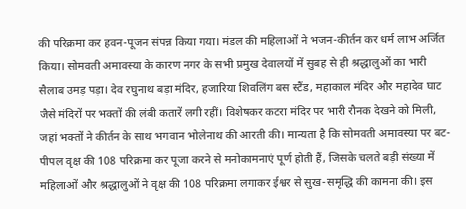की परिक्रमा कर हवन-पूजन संपन्न किया गया। मंडल की महिलाओं ने भजन-कीर्तन कर धर्म लाभ अर्जित किया। सोमवती अमावस्या के कारण नगर के सभी प्रमुख देवालयों में सुबह से ही श्रद्धालुओं का भारी सैलाब उमड़ पड़ा। देव रघुनाथ बड़ा मंदिर, हजारिया शिवलिंग बस स्टैंड, महाकाल मंदिर और महादेव घाट जैसे मंदिरों पर भक्तों की लंबी कतारें लगी रहीं। विशेषकर कटरा मंदिर पर भारी रौनक देखने को मिली, जहां भक्तों ने कीर्तन के साथ भगवान भोलेनाथ की आरती की। मान्यता है कि सोमवती अमावस्या पर बट-पीपल वृक्ष की 108 परिक्रमा कर पूजा करने से मनोकामनाएं पूर्ण होती हैं, जिसके चलते बड़ी संख्या में महिलाओं और श्रद्धालुओं ने वृक्ष की 108 परिक्रमा लगाकर ईश्वर से सुख-समृद्धि की कामना की। इस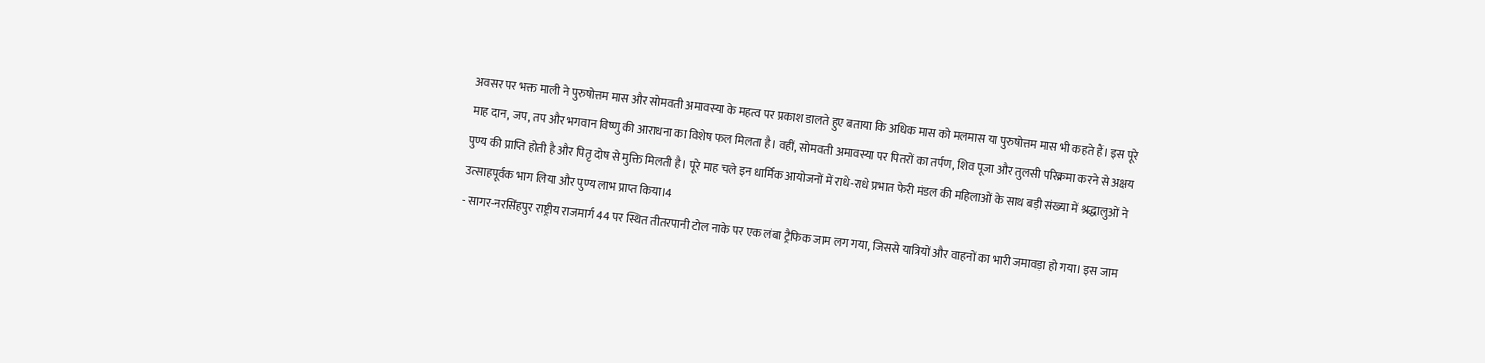अवसर पर भक्त माली ने पुरुषोत्तम मास और सोमवती अमावस्या के महत्व पर प्रकाश डालते हुए बताया कि अधिक मास को मलमास या पुरुषोत्तम मास भी कहते हैं। इस पूरे माह दान, जप, तप और भगवान विष्णु की आराधना का विशेष फल मिलता है। वहीं, सोमवती अमावस्या पर पितरों का तर्पण, शिव पूजा और तुलसी परिक्रमा करने से अक्षय पुण्य की प्राप्ति होती है और पितृ दोष से मुक्ति मिलती है। पूरे माह चले इन धार्मिक आयोजनों में राधे-राधे प्रभात फेरी मंडल की महिलाओं के साथ बड़ी संख्या में श्रद्धालुओं ने उत्साहपूर्वक भाग लिया और पुण्य लाभ प्राप्त किया।4
- सागर-नरसिंहपुर राष्ट्रीय राजमार्ग 44 पर स्थित तीतरपानी टोल नाके पर एक लंबा ट्रैफिक जाम लग गया, जिससे यात्रियों और वाहनों का भारी जमावड़ा हो गया। इस जाम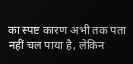का स्पष्ट कारण अभी तक पता नहीं चल पाया है, लेकिन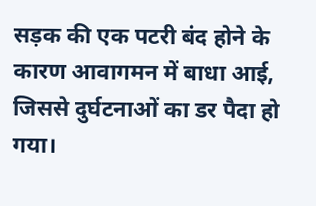सड़क की एक पटरी बंद होने के कारण आवागमन में बाधा आई, जिससे दुर्घटनाओं का डर पैदा हो गया।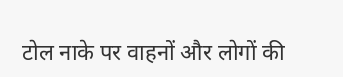टोल नाके पर वाहनों और लोगों की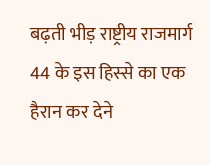बढ़ती भीड़ राष्ट्रीय राजमार्ग 44 के इस हिस्से का एक हैरान कर देने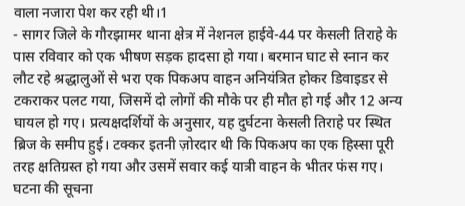वाला नजारा पेश कर रही थी।1
- सागर जिले के गौरझामर थाना क्षेत्र में नेशनल हाईवे-44 पर केसली तिराहे के पास रविवार को एक भीषण सड़क हादसा हो गया। बरमान घाट से स्नान कर लौट रहे श्रद्धालुओं से भरा एक पिकअप वाहन अनियंत्रित होकर डिवाइडर से टकराकर पलट गया, जिसमें दो लोगों की मौके पर ही मौत हो गई और 12 अन्य घायल हो गए। प्रत्यक्षदर्शियों के अनुसार, यह दुर्घटना केसली तिराहे पर स्थित ब्रिज के समीप हुई। टक्कर इतनी ज़ोरदार थी कि पिकअप का एक हिस्सा पूरी तरह क्षतिग्रस्त हो गया और उसमें सवार कई यात्री वाहन के भीतर फंस गए। घटना की सूचना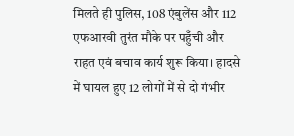मिलते ही पुलिस, 108 एंबुलेंस और 112 एफआरवी तुरंत मौके पर पहुँची और राहत एवं बचाव कार्य शुरू किया। हादसे में घायल हुए 12 लोगों में से दो गंभीर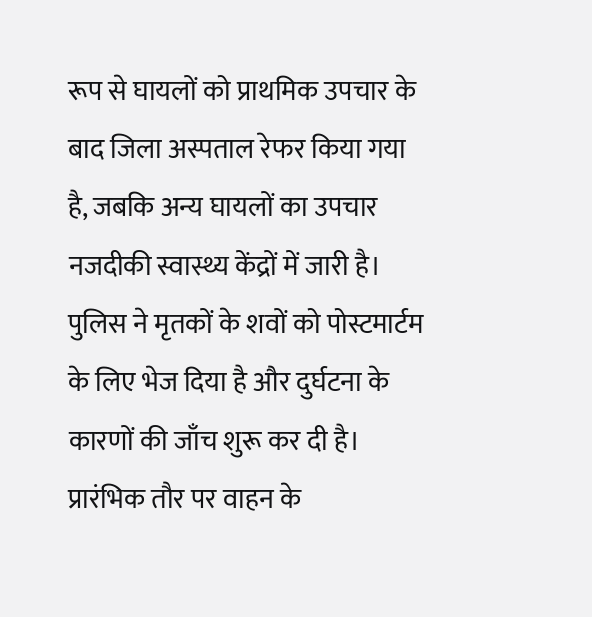रूप से घायलों को प्राथमिक उपचार के बाद जिला अस्पताल रेफर किया गया है, जबकि अन्य घायलों का उपचार नजदीकी स्वास्थ्य केंद्रों में जारी है। पुलिस ने मृतकों के शवों को पोस्टमार्टम के लिए भेज दिया है और दुर्घटना के कारणों की जाँच शुरू कर दी है। प्रारंभिक तौर पर वाहन के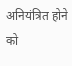अनियंत्रित होने को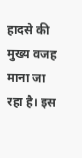हादसे की मुख्य वजह माना जा रहा है। इस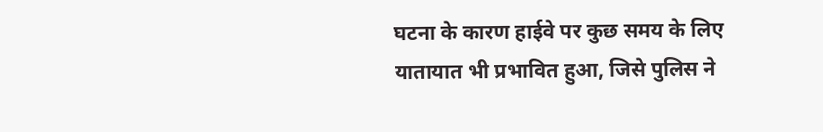घटना के कारण हाईवे पर कुछ समय के लिए यातायात भी प्रभावित हुआ, जिसे पुलिस ने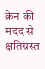क्रेन की मदद से क्षतिग्रस्त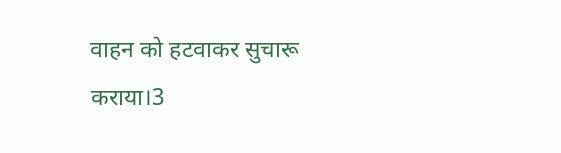वाहन को हटवाकर सुचारू कराया।3